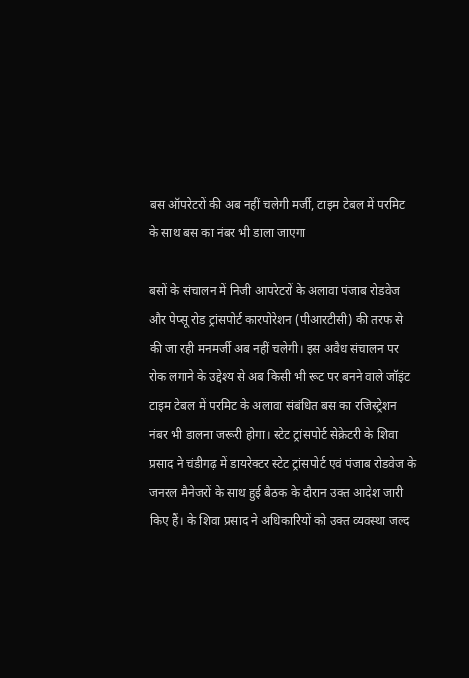बस ऑपरेटरों की अब नहीं चलेगी मर्जी, टाइम टेबल में परमिट के साथ बस का नंबर भी डाला जाएगा

बसों के संचालन में निजी आपरेटरों के अलावा पंजाब रोडवेज और पेप्सू रोड ट्रांसपोर्ट कारपोरेशन (पीआरटीसी) की तरफ से की जा रही मनमर्जी अब नहीं चलेगी। इस अवैध संचालन पर रोक लगाने के उद्देश्य से अब किसी भी रूट पर बनने वाले जॉइंट टाइम टेबल में परमिट के अलावा संबंधित बस का रजिस्ट्रेशन नंबर भी डालना जरूरी होगा। स्टेट ट्रांसपोर्ट सेक्रेटरी के शिवा प्रसाद ने चंडीगढ़ में डायरेक्टर स्टेट ट्रांसपोर्ट एवं पंजाब रोडवेज के जनरल मैनेजरों के साथ हुई बैठक के दौरान उक्त आदेश जारी किए हैं। के शिवा प्रसाद ने अधिकारियों को उक्त व्यवस्था जल्द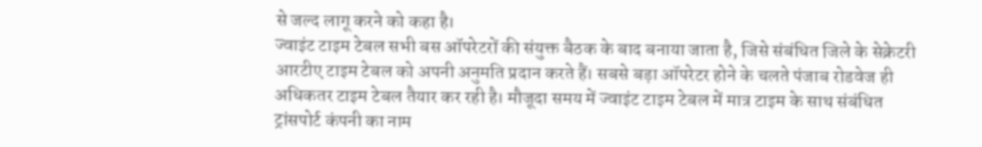से जल्द लागू करने को कहा है।
ज्वाइंट टाइम टेबल सभी बस ऑपरेटरों की संयुक्त बैठक के बाद बनाया जाता है, जिसे संबंधित जिले के सेक्रेटरी आरटीए टाइम टेबल को अपनी अनुमति प्रदान करते हैं। सबसे बड़ा ऑपरेटर होने के चलते पंजाब रोडवेज ही अधिकतर टाइम टेबल तैयार कर रही है। मौजूदा समय में ज्वाइंट टाइम टेबल में मात्र टाइम के साथ संबंधित ट्रांसपोर्ट कंपनी का नाम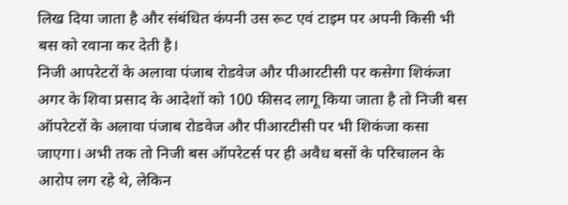लिख दिया जाता है और संबंधित कंपनी उस रूट एवं टाइम पर अपनी किसी भी बस को रवाना कर देती है।
निजी आपरेटरों के अलावा पंजाब रोडवेज और पीआरटीसी पर कसेगा शिकंजा
अगर के शिवा प्रसाद के आदेशों को 100 फीसद लागू किया जाता है तो निजी बस ऑपरेटरों के अलावा पंजाब रोडवेज और पीआरटीसी पर भी शिकंजा कसा जाएगा। अभी तक तो निजी बस ऑपरेटर्स पर ही अवैध बसों के परिचालन के आरोप लग रहे थे, लेकिन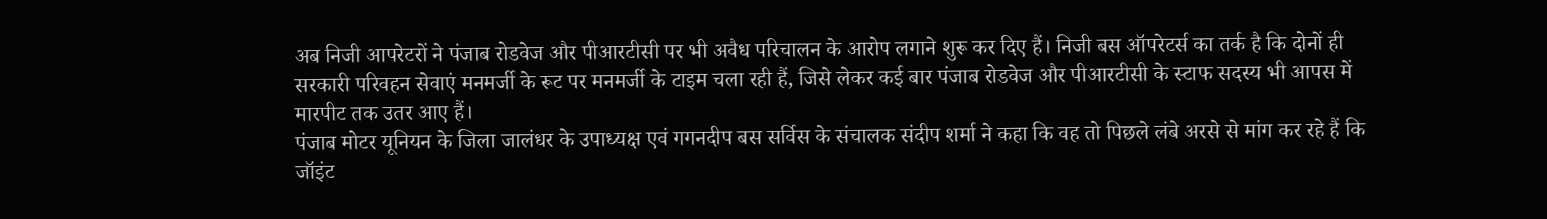अब निजी आपरेटरों ने पंजाब रोडवेज और पीआरटीसी पर भी अवैध परिचालन के आरोप लगाने शुरू कर दिए हैं। निजी बस ऑपरेटर्स का तर्क है कि दोनों ही सरकारी परिवहन सेवाएं मनमर्जी के रूट पर मनमर्जी के टाइम चला रही हैं, जिसे लेकर कई बार पंजाब रोडवेज और पीआरटीसी के स्टाफ सदस्य भी आपस में मारपीट तक उतर आए हैं।
पंजाब मोटर यूनियन के जिला जालंधर के उपाध्यक्ष एवं गगनदीप बस सर्विस के संचालक संदीप शर्मा ने कहा कि वह तो पिछले लंबे अरसे से मांग कर रहे हैं कि जॉइंट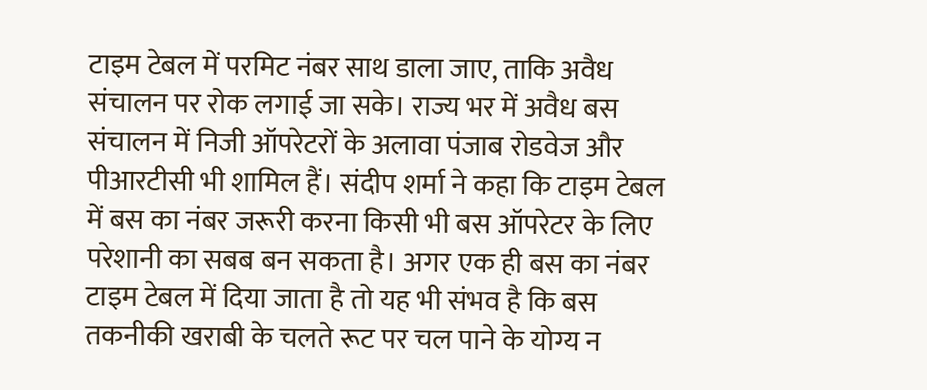टाइम टेबल में परमिट नंबर साथ डाला जाए, ताकि अवैध संचालन पर रोक लगाई जा सके। राज्य भर में अवैध बस संचालन में निजी ऑपरेटरों के अलावा पंजाब रोडवेज और पीआरटीसी भी शामिल हैं। संदीप शर्मा ने कहा कि टाइम टेबल में बस का नंबर जरूरी करना किसी भी बस ऑपरेटर के लिए परेशानी का सबब बन सकता है। अगर एक ही बस का नंबर टाइम टेबल में दिया जाता है तो यह भी संभव है कि बस तकनीकी खराबी के चलते रूट पर चल पाने के योग्य न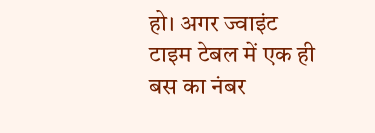हो। अगर ज्वाइंट टाइम टेबल में एक ही बस का नंबर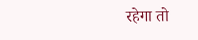रहेगा तो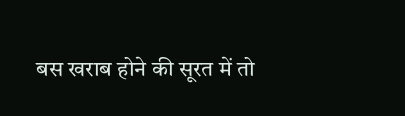बस खराब होने की सूरत में तो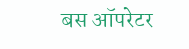बस ऑपरेटर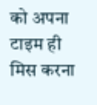को अपना टाइम ही मिस करना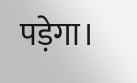पड़ेगा।